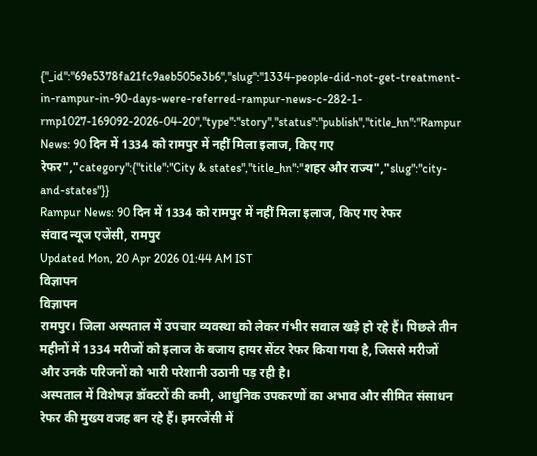{"_id":"69e5378fa21fc9aeb505e3b6","slug":"1334-people-did-not-get-treatment-in-rampur-in-90-days-were-referred-rampur-news-c-282-1-rmp1027-169092-2026-04-20","type":"story","status":"publish","title_hn":"Rampur News: 90 दिन में 1334 को रामपुर में नहीं मिला इलाज, किए गए रेफर","category":{"title":"City & states","title_hn":"शहर और राज्य","slug":"city-and-states"}}
Rampur News: 90 दिन में 1334 को रामपुर में नहीं मिला इलाज, किए गए रेफर
संवाद न्यूज एजेंसी, रामपुर
Updated Mon, 20 Apr 2026 01:44 AM IST
विज्ञापन
विज्ञापन
रामपुर। जिला अस्पताल में उपचार व्यवस्था को लेकर गंभीर सवाल खड़े हो रहे हैं। पिछले तीन महीनों में 1334 मरीजों को इलाज के बजाय हायर सेंटर रेफर किया गया है, जिससे मरीजों और उनके परिजनों को भारी परेशानी उठानी पड़ रही है।
अस्पताल में विशेषज्ञ डॉक्टरों की कमी, आधुनिक उपकरणों का अभाव और सीमित संसाधन रेफर की मुख्य वजह बन रहे हैं। इमरजेंसी में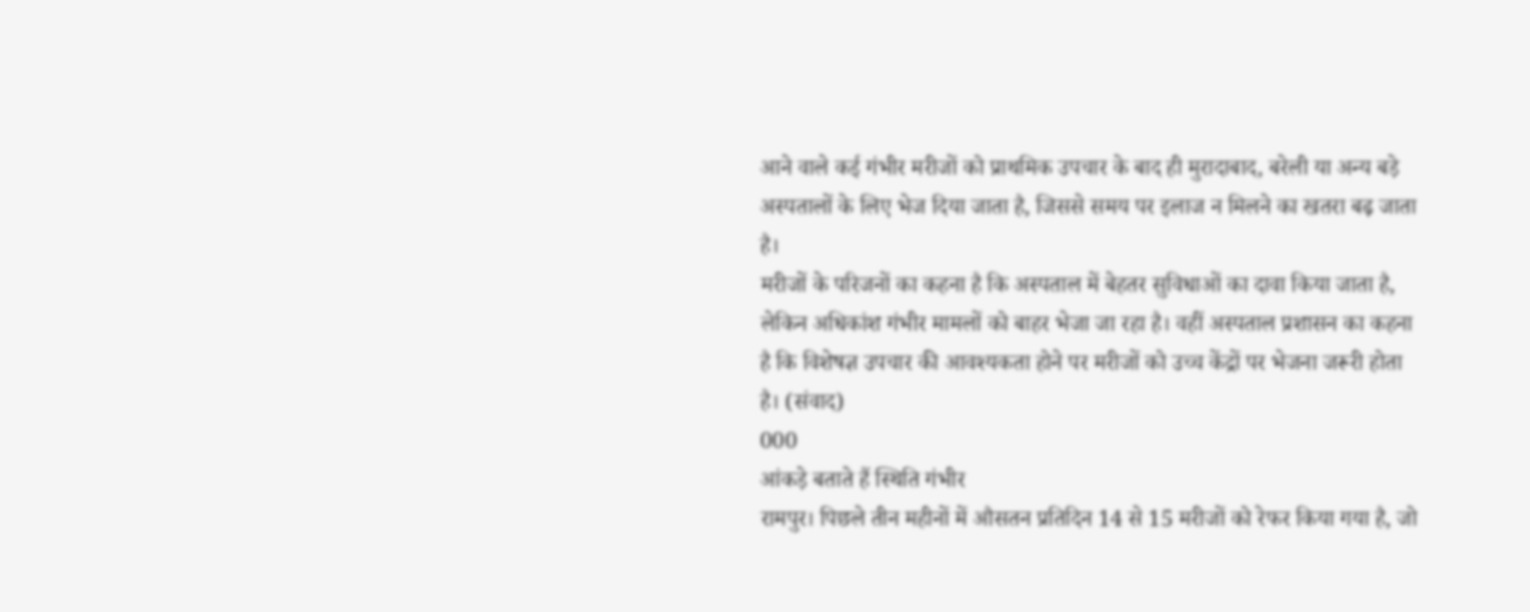आने वाले कई गंभीर मरीजों को प्राथमिक उपचार के बाद ही मुरादाबाद, बरेली या अन्य बड़े अस्पतालों के लिए भेज दिया जाता है, जिससे समय पर इलाज न मिलने का खतरा बढ़ जाता है।
मरीजों के परिजनों का कहना है कि अस्पताल में बेहतर सुविधाओं का दावा किया जाता है, लेकिन अधिकांश गंभीर मामलों को बाहर भेजा जा रहा है। वहीं अस्पताल प्रशासन का कहना है कि विशेषज्ञ उपचार की आवश्यकता होने पर मरीजों को उच्च केंद्रों पर भेजना जरूरी होता है। (संवाद)
000
आंकड़े बताते हैं स्थिति गंभीर
रामपुर। पिछले तीन महीनों में औसतन प्रतिदिन 14 से 15 मरीजों को रेफर किया गया है, जो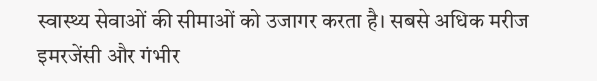स्वास्थ्य सेवाओं की सीमाओं को उजागर करता है। सबसे अधिक मरीज इमरजेंसी और गंभीर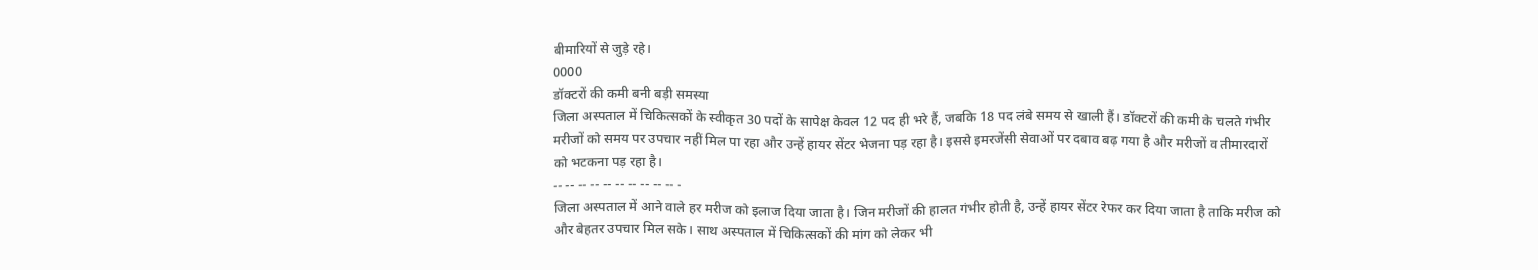बीमारियों से जुड़े रहे।
0000
डॉक्टरों की कमी बनी बड़ी समस्या
जिला अस्पताल में चिकित्सकों के स्वीकृत 30 पदों के सापेक्ष केवल 12 पद ही भरे हैं, जबकि 18 पद लंबे समय से खाली हैं। डॉक्टरों की कमी के चलते गंभीर मरीजों को समय पर उपचार नहीं मिल पा रहा और उन्हें हायर सेंटर भेजना पड़ रहा है। इससे इमरजेंसी सेवाओं पर दबाव बढ़ गया है और मरीजों व तीमारदारों को भटकना पड़ रहा है।
-- -- -- -- -- -- -- -- -- -- -
जिला अस्पताल में आने वाले हर मरीज को इलाज दिया जाता है। जिन मरीजों की हालत गंभीर होती है, उन्हें हायर सेंटर रेफर कर दिया जाता है ताकि मरीज को और बेहतर उपचार मिल सके। साथ अस्पताल में चिकित्सकों की मांग को लेकर भी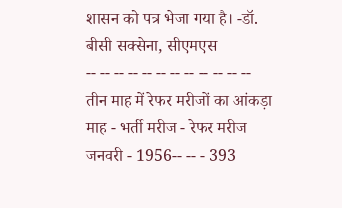शासन को पत्र भेजा गया है। -डॉ. बीसी सक्सेना, सीएमएस
-- -- -- -- -- -- -- -- -- -- -- --
तीन माह में रेफर मरीजों का आंकड़ा
माह - भर्ती मरीज - रेफर मरीज
जनवरी - 1956-- -- - 393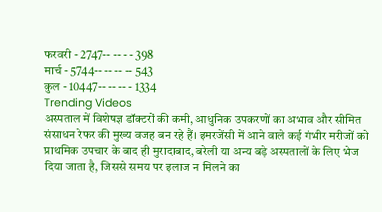फरवरी - 2747-- -- - - 398
मार्च - 5744-- -- -- -- 543
कुल - 10447-- -- -- - 1334
Trending Videos
अस्पताल में विशेषज्ञ डॉक्टरों की कमी, आधुनिक उपकरणों का अभाव और सीमित संसाधन रेफर की मुख्य वजह बन रहे हैं। इमरजेंसी में आने वाले कई गंभीर मरीजों को प्राथमिक उपचार के बाद ही मुरादाबाद, बरेली या अन्य बड़े अस्पतालों के लिए भेज दिया जाता है, जिससे समय पर इलाज न मिलने का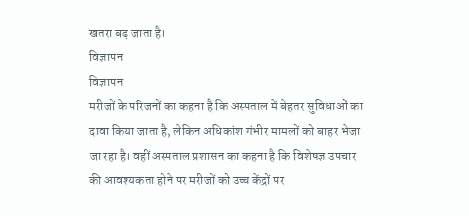खतरा बढ़ जाता है।
विज्ञापन
विज्ञापन
मरीजों के परिजनों का कहना है कि अस्पताल में बेहतर सुविधाओं का दावा किया जाता है, लेकिन अधिकांश गंभीर मामलों को बाहर भेजा जा रहा है। वहीं अस्पताल प्रशासन का कहना है कि विशेषज्ञ उपचार की आवश्यकता होने पर मरीजों को उच्च केंद्रों पर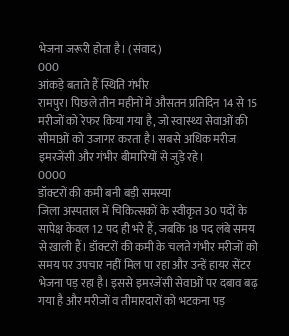भेजना जरूरी होता है। (संवाद)
000
आंकड़े बताते हैं स्थिति गंभीर
रामपुर। पिछले तीन महीनों में औसतन प्रतिदिन 14 से 15 मरीजों को रेफर किया गया है, जो स्वास्थ्य सेवाओं की सीमाओं को उजागर करता है। सबसे अधिक मरीज इमरजेंसी और गंभीर बीमारियों से जुड़े रहे।
0000
डॉक्टरों की कमी बनी बड़ी समस्या
जिला अस्पताल में चिकित्सकों के स्वीकृत 30 पदों के सापेक्ष केवल 12 पद ही भरे हैं, जबकि 18 पद लंबे समय से खाली हैं। डॉक्टरों की कमी के चलते गंभीर मरीजों को समय पर उपचार नहीं मिल पा रहा और उन्हें हायर सेंटर भेजना पड़ रहा है। इससे इमरजेंसी सेवाओं पर दबाव बढ़ गया है और मरीजों व तीमारदारों को भटकना पड़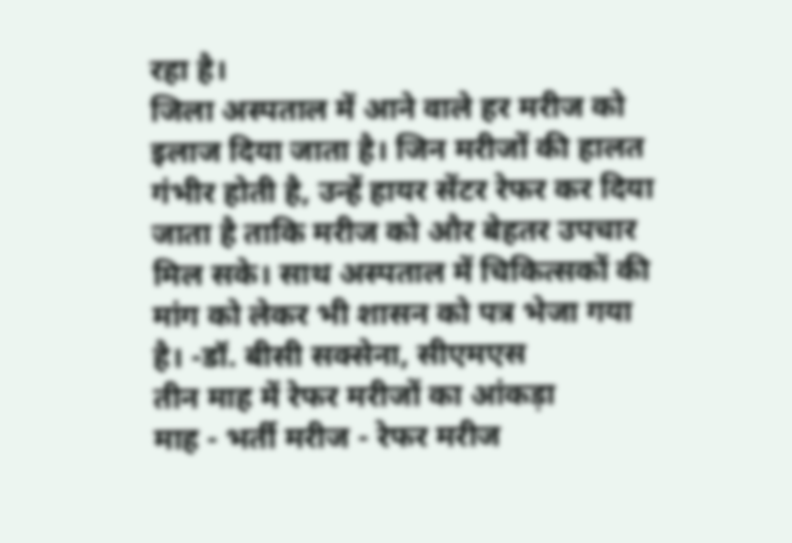रहा है।
जिला अस्पताल में आने वाले हर मरीज को इलाज दिया जाता है। जिन मरीजों की हालत गंभीर होती है, उन्हें हायर सेंटर रेफर कर दिया जाता है ताकि मरीज को और बेहतर उपचार मिल सके। साथ अस्पताल में चिकित्सकों की मांग को लेकर भी शासन को पत्र भेजा गया है। -डॉ. बीसी सक्सेना, सीएमएस
तीन माह में रेफर मरीजों का आंकड़ा
माह - भर्ती मरीज - रेफर मरीज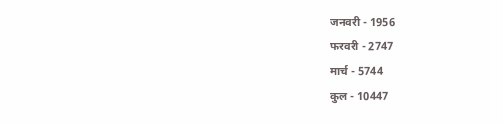जनवरी - 1956
फरवरी - 2747
मार्च - 5744
कुल - 10447